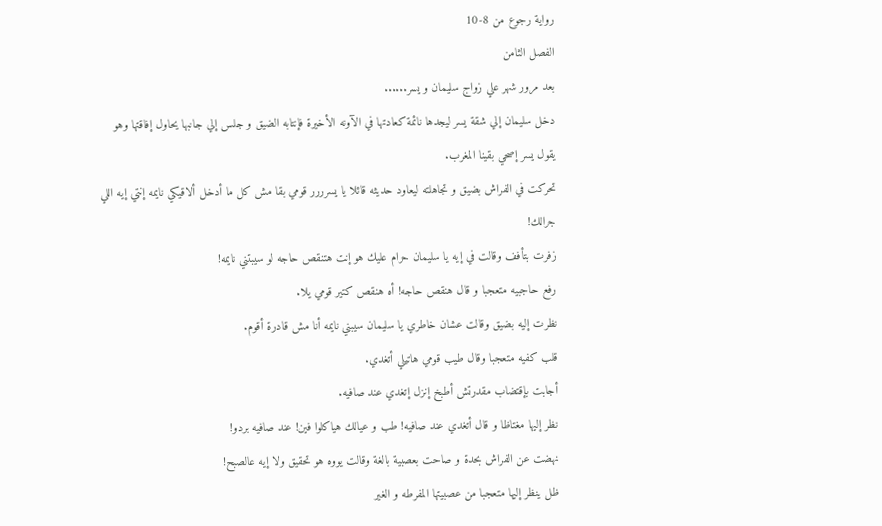رواية رجوع من 8-10
الفصل الثامن
بعد مرور شهر علي زواج سليمان و يسر......
دخل سليمان إلي شقة يسر ليجدها نائمة كعادتها في الآونه الأخيرة فإنتابه الضيق و جلس إلي جانبها يحاول إفاقتها وهو يقول يسر إصحي بقينا المغرب.
تحركت في الفراش بضيق و تجاهلته ليعاود حديثه قائلا يا يسرررر قومي بقا مش كل ما أدخل ألاقيكي نايمه إنتي إيه اللي جرالك!
زفرت بتأفف وقالت في إيه يا سليمان حرام عليك هو إنت هتنقص حاجه لو سيبتني نايمه!
رفع حاجبيه متعجبا و قال هنقص حاجه! أه هنقص كتير قومي يلا.
نظرت إليه بضيق وقالت عشان خاطري يا سليمان سيبني نايمه أنا مش قادرة أقوم.
قلب كفيه متعجبا وقال طيب قومي هاتيلي أتغدي.
أجابت بإقتضاب مقدرتش أطبخ إنزل إتغدي عند صافيه.
نظر إليها مغتاظا و قال أتغدي عند صافيه! طب و عيالك هياكلوا فين! عند صافيه بردو!
نهضت عن الفراش بحدة و صاحت بعصبية بالغة وقالت يووه هو تحقيق ولا إيه عالصبح!
ظل ينظر إليها متعجبا من عصبيتها المفرطه و الغير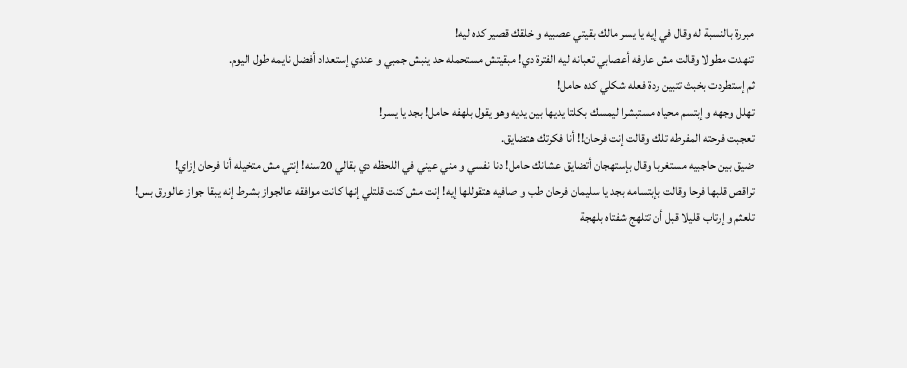مبررة بالنسبة له وقال في إيه يا يسر مالك بقيتي عصبيه و خلقك قصير كده ليه!
تنهدت مطولا وقالت مش عارفه أعصابي تعبانه ليه الفترة دي! مبقيتش مستحمله حد ينبش جمبي و عندي إستعداد أفضل نايمه طول اليوم.
ثم إستطردت بخبث تتبين ردة فعله شكلي كده حامل!
تهلل وجهه و إبتسم محياه مستبشرا ليمسك بكلتا يديها بين يديه وهو يقول بلهفه حامل! بجد يا يسر!
تعجبت فرحته المفرطه تلك وقالت إنت فرحان!! أنا فكرتك هتضايق.
ضيق بين حاجبيه مستغربا وقال بإستهجان أتضايق عشانك حامل! دنا نفسي و مني عيني في اللحظه دي بقالي 20سنه! إنتي مش متخيله أنا فرحان إزاي!
تراقص قلبها فرحا وقالت بإبتسامه بجد يا سليمان فرحان طب و صافيه هتقوللها إيه! إنت مش كنت قلتلي إنها كانت موافقه عالجواز بشرط إنه يبقا جواز عالورق بس!
تلعثم و إرتاب قليلا قبل أن تتلهج شفتاه بلهجة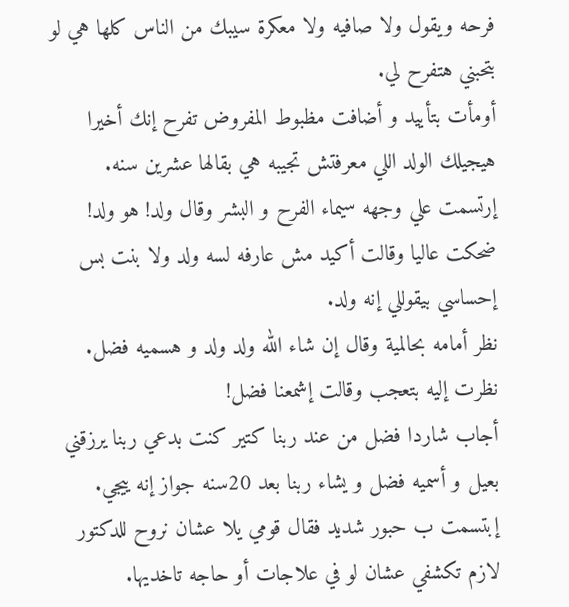فرحه ويقول ولا صافيه ولا معكرة سيبك من الناس كلها هي لو بتحبني هتفرح لي.
أومأت بتأييد و أضافت مظبوط المفروض تفرح إنك أخيرا هيجيلك الولد اللي معرفتش تجيبه هي بقالها عشرين سنه.
إرتسمت علي وجهه سيماء الفرح و البشر وقال ولد! هو ولد!
ضحكت عاليا وقالت أكيد مش عارفه لسه ولد ولا بنت بس إحساسي بيقوللي إنه ولد.
نظر أمامه بحالمية وقال إن شاء الله ولد ولد و هسميه فضل.
نظرت إليه بتعجب وقالت إشمعنا فضل!
أجاب شاردا فضل من عند ربنا كتير كنت بدعي ربنا يرزقني بعيل و أسميه فضل و يشاء ربنا بعد 20سنه جواز إنه ييجي.
إبتسمت ب حبور شديد فقال قومي يلا عشان نروح للدكتور لازم تكشفي عشان لو في علاجات أو حاجه تاخديها.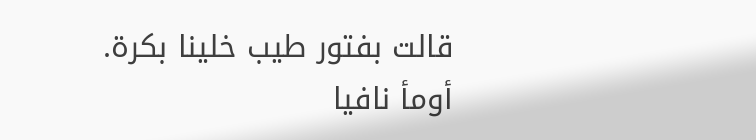قالت بفتور طيب خلينا بكرة.
أومأ نافيا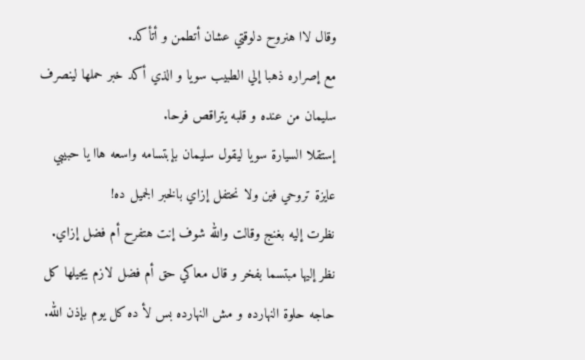وقال لاا هنروح دلوقتي عشان أتطمن و أتأكد.
مع إصراره ذهبا إلي الطبيب سويا و الذي أكد خبر حملها لينصرف سليمان من عنده و قلبه يتراقص فرحا.
إستقلا السيارة سويا ليقول سليمان بإبتسامه واسعه هاا يا حبيبي عايزة تروحي فين ولا نحتفل إزاي بالخبر الجميل ده!
نظرت إليه بغنج وقالت والله شوف إنت هتفرح أم فضل إزاي.
نظر إليها مبتسما بفخر و قال معاكي حق أم فضل لازم يجيلها كل حاجه حلوة النهارده و مش النهارده بس لأ ده كل يوم بإذن الله.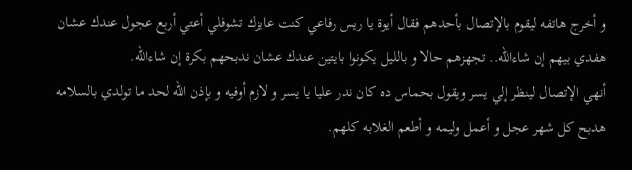و أخرج هاتفه ليقوم بالإتصال بأحدهم فقال أيوة يا ريس رفاعي كنت عايزك تشوفلي أعتي أربع عجول عندك عشان هفدي بيهم إن شاءالله.. تجهزهم حالا و بالليل يكونوا بايتين عندك عشان ندبحهم بكرة إن شاءالله.
أنهي الإتصال لينظر إلي يسر ويقول بحماس ده كان ندر عليا يا يسر و لازم أوفيه و بإذن الله لحد ما تولدي بالسلامه هدبح كل شهر عجل و أعمل وليمه و أطعم الغلابه كلهم.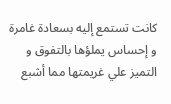كانت تستمع إليه بسعادة غامرة و إحساس يملؤها بالتفوق و التميز علي غريمتها مما أشبع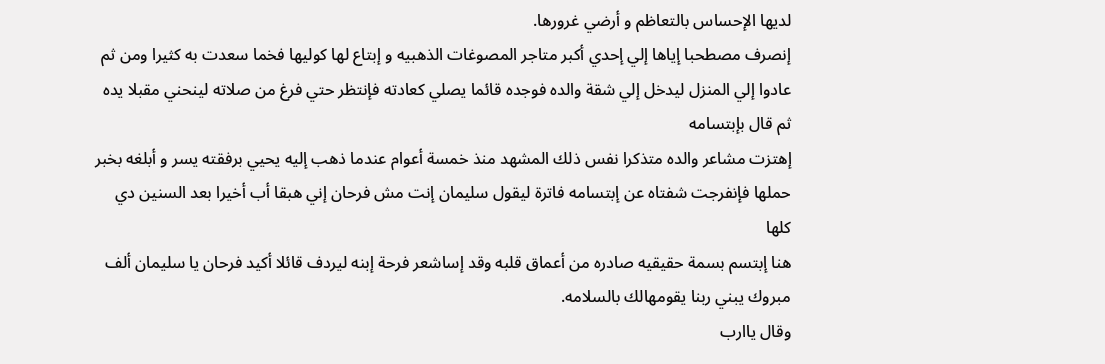لديها الإحساس بالتعاظم و أرضي غرورها.
إنصرف مصطحبا إياها إلي إحدي أكبر متاجر المصوغات الذهبيه و إبتاع لها كوليها فخما سعدت به كثيرا ومن ثم عادوا إلي المنزل ليدخل إلي شقة والده فوجده قائما يصلي كعادته فإنتظر حتي فرغ من صلاته لينحني مقبلا يده ثم قال بإبتسامه
إهتزت مشاعر والده متذكرا نفس ذلك المشهد منذ خمسة أعوام عندما ذهب إليه يحيي برفقته يسر و أبلغه بخبر حملها فإنفرجت شفتاه عن إبتسامه فاترة ليقول سليمان إنت مش فرحان إني هبقا أب أخيرا بعد السنين دي كلها
هنا إبتسم بسمة حقيقيه صادره من أعماق قلبه وقد إساشعر فرحة إبنه ليردف قائلا أكيد فرحان يا سليمان ألف مبروك يبني ربنا يقومهالك بالسلامه.
وقال ياارب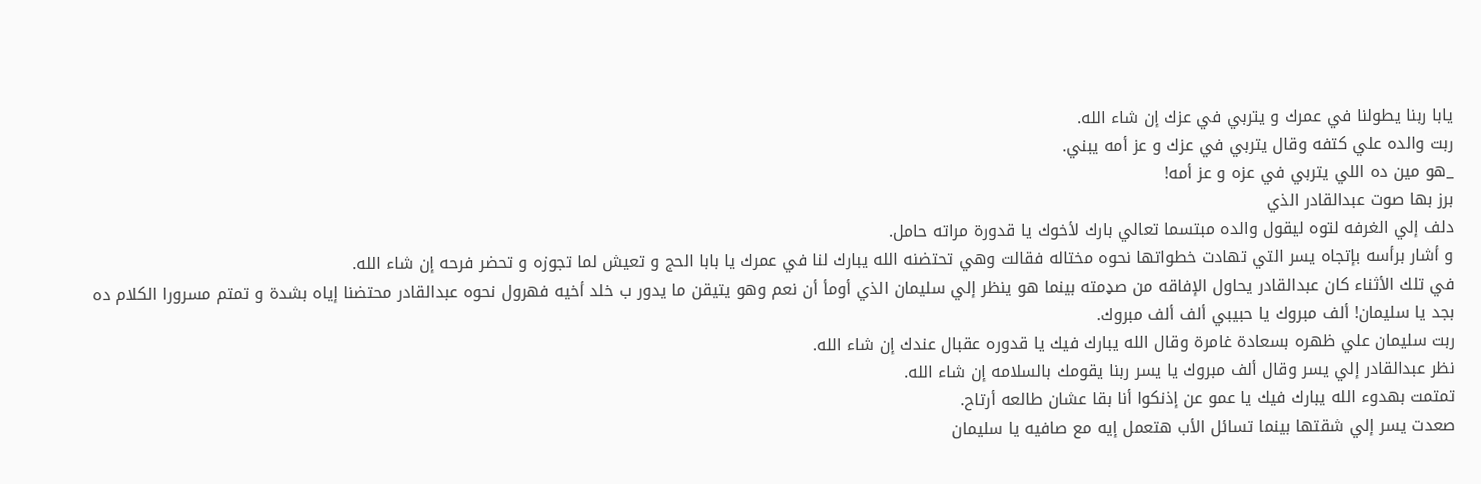يابا ربنا يطولنا في عمرك و يتربي في عزك إن شاء الله.
ربت والده علي كتفه وقال يتربي في عزك و عز أمه يبني.
_هو مين ده اللي يتربي في عزه و عز أمه!
برز بها صوت عبدالقادر الذي
دلف إلي الغرفه لتوه ليقول والده مبتسما تعالي بارك لأخوك يا قدورة مراته حامل.
و أشار برأسه بإتجاه يسر التي تهادت خطواتها نحوه مختاله فقالت وهي تحتضنه الله يبارك لنا في عمرك يا بابا الحج و تعيش لما تجوزه و تحضر فرحه إن شاء الله.
في تلك الأثناء كان عبدالقادر يحاول الإفاقه من صډمته بينما هو ينظر إلي سليمان الذي أومأ أن نعم وهو يتيقن ما يدور ب خلد أخيه فهرول نحوه عبدالقادر محتضنا إياه بشدة و تمتم مسرورا الكلام ده بجد يا سليمان! ألف مبروك يا حبيبي ألف ألف مبروك.
ربت سليمان علي ظهره بسعادة غامرة وقال الله يبارك فيك يا قدوره عقبال عندك إن شاء الله.
نظر عبدالقادر إلي يسر وقال ألف مبروك يا يسر ربنا يقومك بالسلامه إن شاء الله.
تمتمت بهدوء الله يبارك فيك يا عمو عن إذنكوا أنا بقا عشان طالعه أرتاح.
صعدت يسر إلي شقتها بينما تسائل الأب هتعمل إيه مع صافيه يا سليمان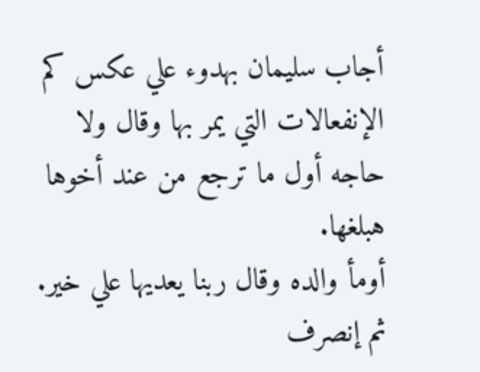أجاب سليمان بهدوء علي عكس كم الإنفعالات التي يمر بها وقال ولا حاجه أول ما ترجع من عند أخوها هبلغها.
أومأ والده وقال ربنا يعديها علي خير.
ثم إنصرف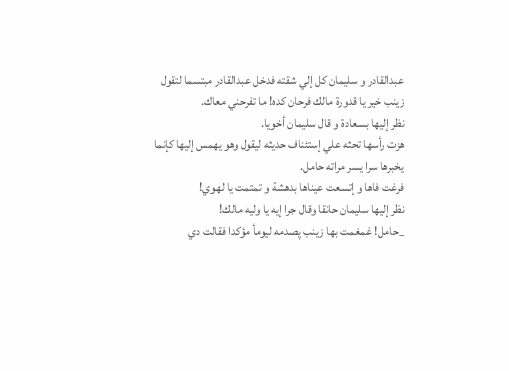عبدالقادر و سليمان كل إلي شقته فدخل عبدالقادر مبتسما لتقول زينب خير يا قدورة مالك فرحان كده! ما تفرحني معاك.
نظر إليها بسعادة و قال سليمان أخويا.
هزت رأسها تحثه علي إستئناف حديثه ليقول وهو يهمس إليها كإنما يخبرها سرا يسر مراته حامل.
فرغت فاها و إتسعت عيناها بدهشة و تمتمت يا لهوي!
نظر إليها سليمان حانقا وقال جرا إيه يا وليه مالك!
_حامل! غمغمت بها زينب پصدمه ليومأ مؤكدا فقالت دي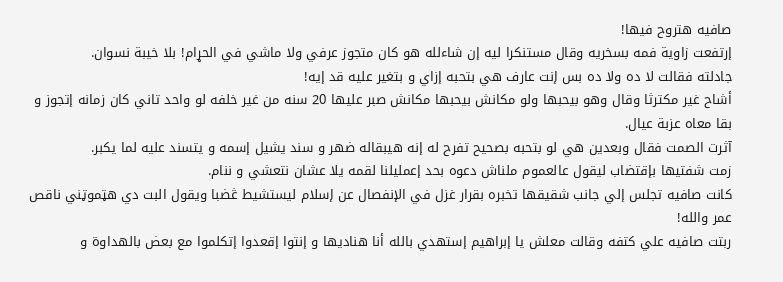صافيه هتروح فيها!
إرتفعت زاوية فمه بسخريه وقال مستنكرا ليه إن شاءلله هو كان متجوز عرفي ولا ماشي في الحړام! بلا خيبة نسوان.
جادلته فقالت لا ده ولا ده بس إنت عارف هي بتحبه إزاي و بتغير عليه قد إيه!
أشاح غير مكترثا وقال وهو بيحبها ولو مكانش بيحبها مكانش صبر عليها 20 سنه من غير خلفه لو واحد تاني كان زمانه إتجوز و بقا معاه عزبة عيال.
آثرت الصمت فقال وبعدين هي لو بتحبه بصحيح تفرح له إنه هيبقاله ضهر و سند يشيل إسمه و يتسند عليه لما يكبر.
زمت شفتيها بإقتضاب ليقول عالعموم ملناش دعوه بحد إعمليلنا لقمه يلا عشان نتعشي و ننام.
كانت صافيه تجلس إلي جانب شقيقها تخبره بقرار غزل في الإنفصال عن إسلام ليستشيط ڠضبا ويقول البت دي ھټموټني ناقص عمر والله!
ربتت صافيه علي كتفه وقالت معلش يا إبراهيم إستهدي بالله أنا هناديها و إنتوا إقعدوا إتكلموا مع بعض بالهداوة و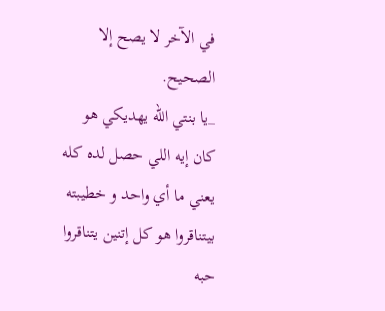في الآخر لا يصح إلا الصحيح.
_يا بنتي الله يهديكي هو كان إيه اللي حصل لده كله يعني ما أي واحد و خطيبته بيتناقروا هو كل إتنين يتناقروا حبه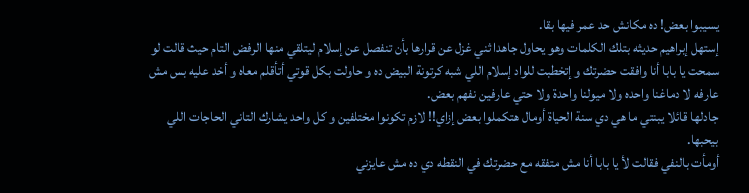يسيبوا بعض! ده مكانش حد عمر فيها بقا.
إستهل إبراهيم حديثه بتلك الكلمات وهو يحاول جاهدا ثني غزل عن قرارها بأن تنفصل عن إسلام ليتلقي منها الرفض التام حيث قالت لو سمحت يا بابا أنا وافقت حضرتك و إتخطبت للواد إسلام اللي شبه كرتونة البيض ده و حاولت بكل قوتي أتأقلم معاه و أخد عليه بس مش عارفه لا دماغنا واحده ولا ميولنا واحدة ولا حتي عارفين نفهم بعض.
جادلها قائلا يبنتي ما هي دي سنة الحياة أومال هتكملوا بعض إزاي!! لازم تكونوا مختلفين و كل واحد يشارك التاني الحاجات اللي بيحبها.
أومأت بالنفي فقالت لأ يا بابا أنا مش متفقه مع حضرتك في النقطه دي ده مش عايزني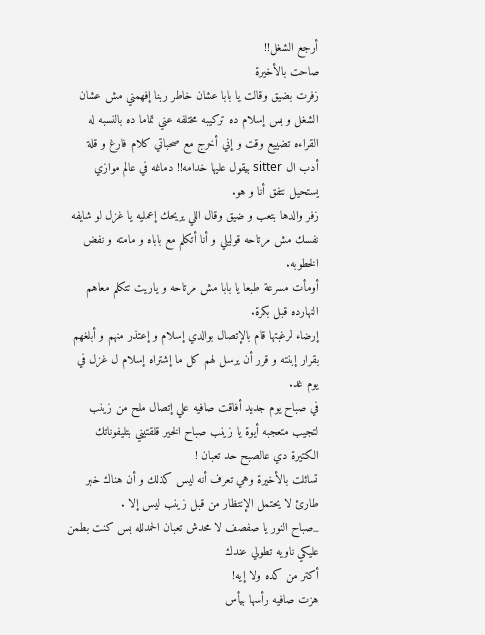أرجع الشغل!!
صاحت بالأخيرة
زفرت بضيق وقالت يا بابا عشان خاطر ربنا إفهمني مش عشان الشغل و بس إسلام ده تركيبه مختلفه عني تماما ده بالنسبه له القراءه تضييع وقت و إني أخرج مع صحباتي كلام فارغ و قلة أدب ال sitter بيقول عليها خدامه!! دماغه في عالم موازي يستحيل نتفق أنا و هو.
زفر والدها بتعب و ضيق وقال اللي يريحك إعمليه يا غزل لو شايفه نفسك مش مرتاحه قوليلي و أنا أتكلم مع باباه و مامته و نفض الخطوبه.
أومأت مسرعة طبعا يا بابا مش مرتاحه و ياريت تتكلم معاهم النهارده قبل بكرة.
إرضاء لرغبتها قام بالإتصال بوالدي إسلام و إعتذر منهم و أبلغهم بقرار إبنته و قرر أن يرسل لهم كل ما إشتراه إسلام ل غزل في يوم غد.
في صباح يوم جديد أفاقت صافيه علي إتصال ملح من زينب لتجيب متعجبه أيوة يا زينب صباح الخير قلقتيني بتليفوناتك الكتيرة دي عالصبح حد تعبان !
تسائلت بالأخيرة وهي تعرف أنه ليس كذلك و أن هناك خبر طارئ لا يحتمل الإنتظار من قبل زينب ليس إلا .
_صباح النور يا صفصف لا محدش تعبان الحمدلله بس كنت بطمن عليكي ناويه تطولي عندك
أكتر من كده ولا إيه!
هزت صافيه رأسها بيأس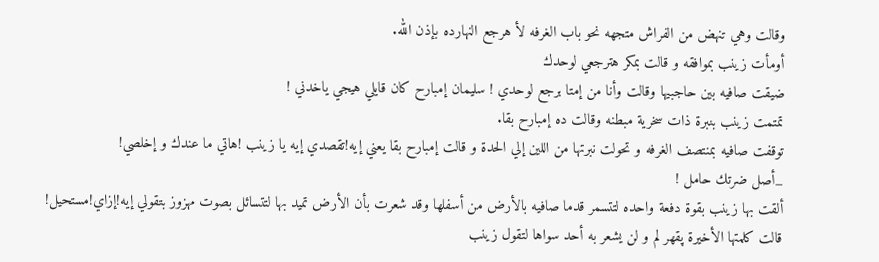وقالت وهي تنهض من الفراش متجهه نحو باب الغرفه لأ هرجع النهارده بإذن الله.
أومأت زينب بموافقه و قالت بمكر هترجعي لوحدك
ضيقت صافيه بين حاجبيها وقالت وأنا من إمتا برجع لوحدي ! سليمان إمبارح كان قايلي هيجي ياخدني !
تمتمت زينب بنبرة ذات سخرية مبطنه وقالت ده إمبارح بقا.
توقفت صافيه بمنتصف الغرفه و تحولت نبرتها من اللين إلي الحدة و قالت إمبارح بقا يعني إيه!تقصدي إيه يا زينب !هاتي ما عندك و إخلصي!
_أصل ضرتك حامل !
ألقت بها زينب بقوة دفعة واحده لتتسمر قدما صافيه بالأرض من أسفلها وقد شعرت بأن الأرض تميد بها لتتسائل بصوت مهزوز بتقولي إيه!إزاي!مستحيل!
قالت كلمتها الأخيرة پقهر لم و لن يشعر به أحد سواها لتقول زينب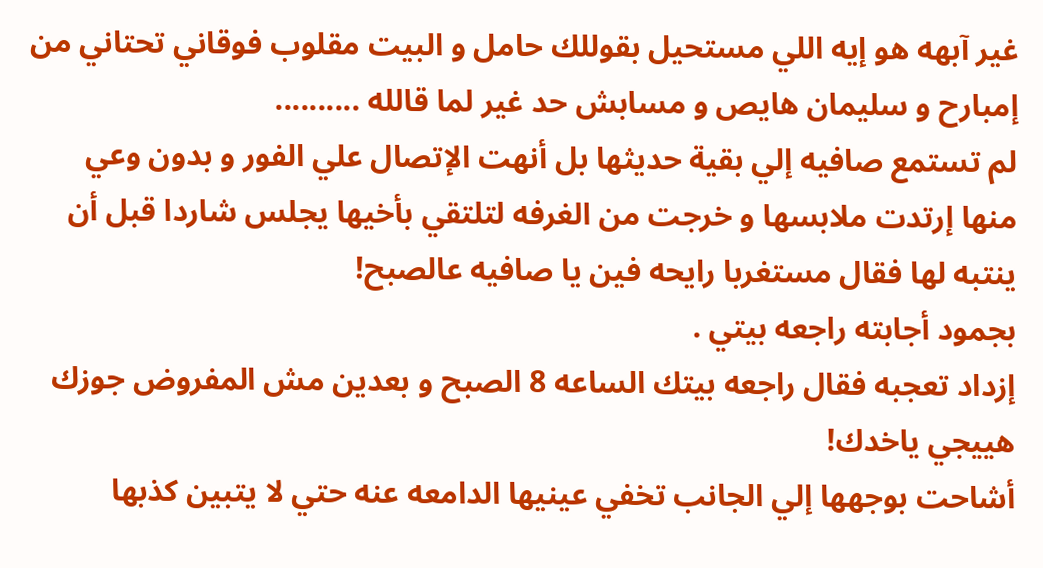غير آبهه هو إيه اللي مستحيل بقوللك حامل و البيت مقلوب فوقاني تحتاني من إمبارح و سليمان هايص و مسابش حد غير لما قالله ..........
لم تستمع صافيه إلي بقية حديثها بل أنهت الإتصال علي الفور و بدون وعي منها إرتدت ملابسها و خرجت من الغرفه لتلتقي بأخيها يجلس شاردا قبل أن ينتبه لها فقال مستغربا رايحه فين يا صافيه عالصبح!
بجمود أجابته راجعه بيتي .
إزداد تعجبه فقال راجعه بيتك الساعه 8 الصبح و بعدين مش المفروض جوزك هييجي ياخدك!
أشاحت بوجهها إلي الجانب تخفي عينيها الدامعه عنه حتي لا يتبين كذبها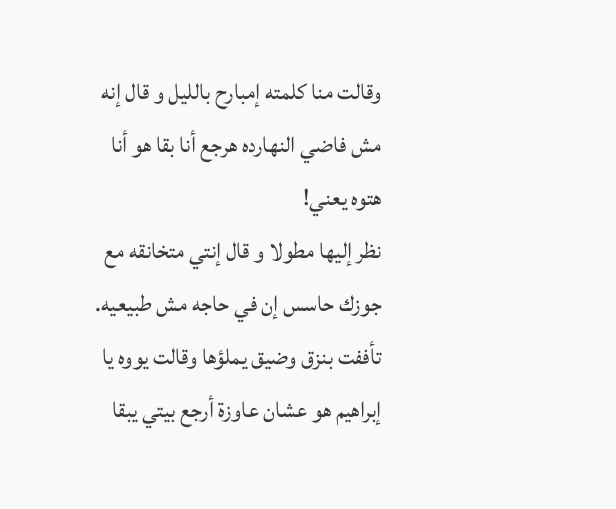وقالت منا كلمته إمبارح بالليل و قال إنه مش فاضي النهارده هرجع أنا بقا هو أنا هتوه يعني!
نظر إليها مطولا و قال إنتي متخانقه مع جوزك حاسس إن في حاجه مش طبيعيه.
تأففت بنزق وضيق يملؤها وقالت يووه يا إبراهيم هو عشان عاوزة أرجع بيتي يبقا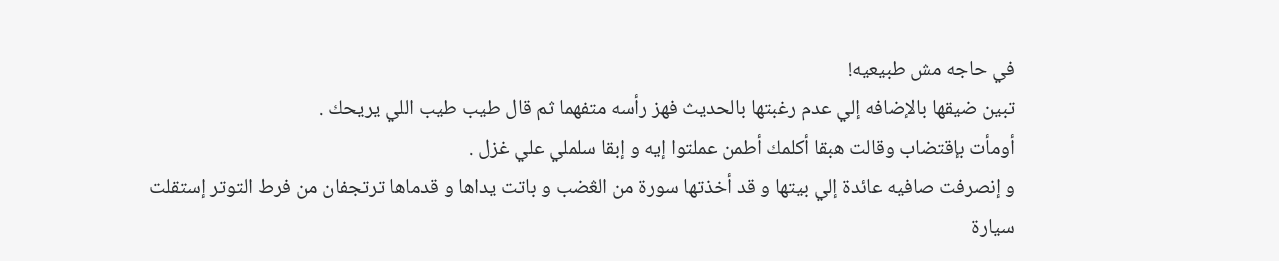في حاجه مش طبيعيه!
تبين ضيقها بالإضافه إلي عدم رغبتها بالحديث فهز رأسه متفهما ثم قال طيب طيب اللي يريحك .
أومأت بإقتضاب وقالت هبقا أكلمك أطمن عملتوا إيه و إبقا سلملي علي غزل .
و إنصرفت صافيه عائدة إلي بيتها و قد أخذتها سورة من الڠضب و باتت يداها و قدماها ترتجفان من فرط التوتر إستقلت سيارة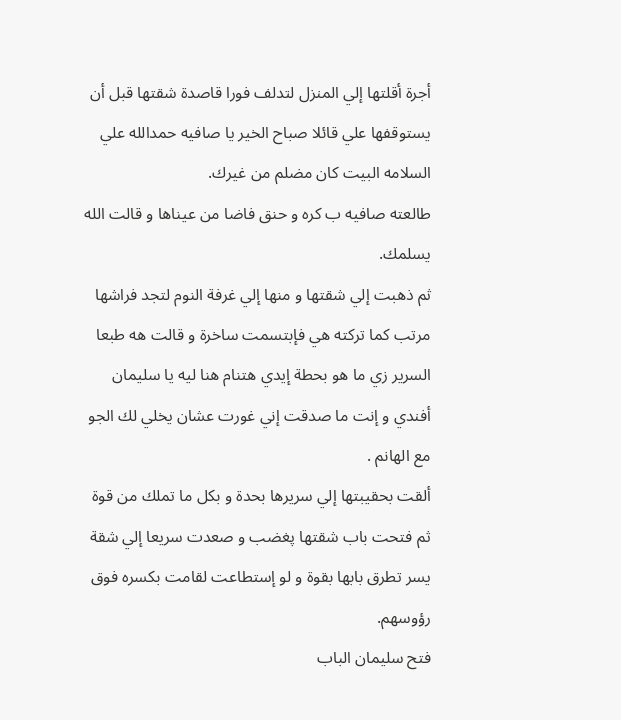أجرة أقلتها إلي المنزل لتدلف فورا قاصدة شقتها قبل أن يستوقفها علي قائلا صباح الخير يا صافيه حمدالله علي السلامه البيت كان مضلم من غيرك.
طالعته صافيه ب كره و حنق فاضا من عيناها و قالت الله يسلمك.
ثم ذهبت إلي شقتها و منها إلي غرفة النوم لتجد فراشها مرتب كما تركته هي فإبتسمت ساخرة و قالت هه طبعا السرير زي ما هو بحطة إيدي هتنام هنا ليه يا سليمان أفندي و إنت ما صدقت إني غورت عشان يخلي لك الجو مع الهانم .
ألقت بحقيبتها إلي سريرها بحدة و بكل ما تملك من قوة ثم فتحت باب شقتها پغضب و صعدت سريعا إلي شقة يسر تطرق بابها بقوة و لو إستطاعت لقامت بكسره فوق رؤوسهم.
فتح سليمان الباب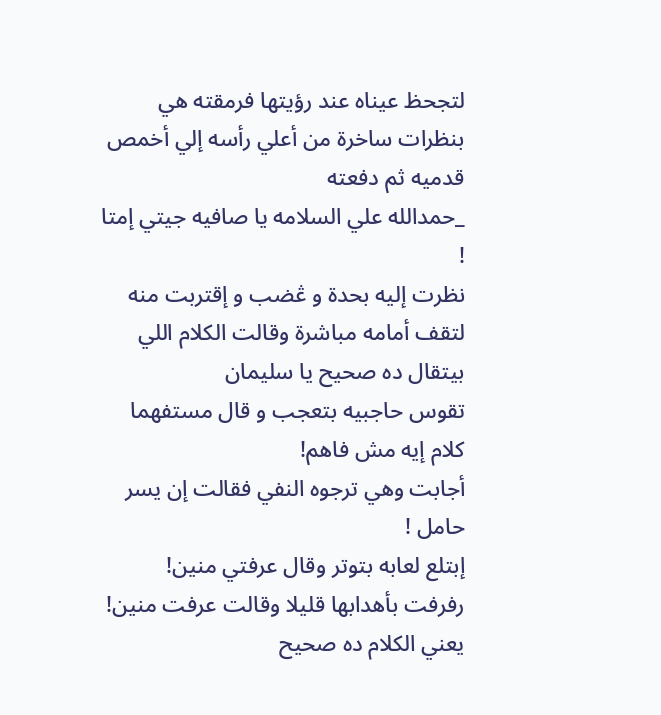لتجحظ عيناه عند رؤيتها فرمقته هي بنظرات ساخرة من أعلي رأسه إلي أخمص قدميه ثم دفعته
_حمدالله علي السلامه يا صافيه جيتي إمتا !
نظرت إليه بحدة و ڠضب و إقتربت منه لتقف أمامه مباشرة وقالت الكلام اللي بيتقال ده صحيح يا سليمان
تقوس حاجبيه بتعجب و قال مستفهما كلام إيه مش فاهم!
أجابت وهي ترجوه النفي فقالت إن يسر حامل !
إبتلع لعابه بتوتر وقال عرفتي منين!
رفرفت بأهدابها قليلا وقالت عرفت منين! يعني الكلام ده صحيح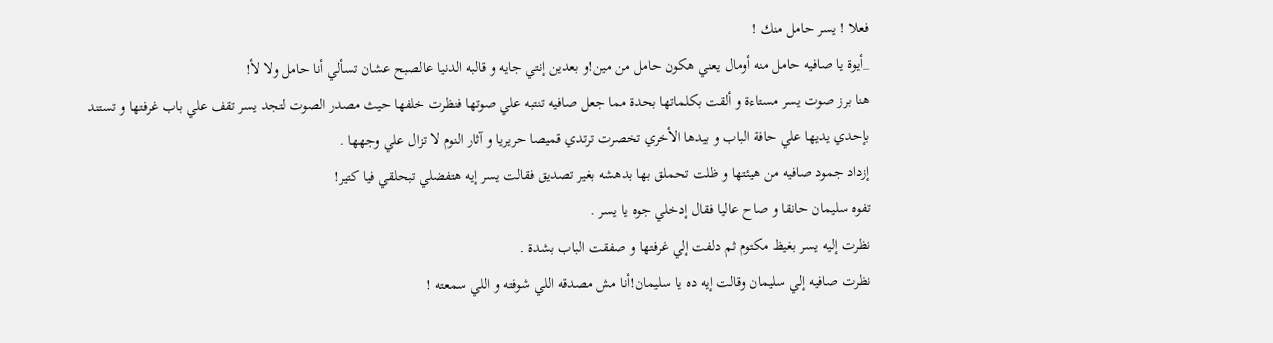فعلا ! يسر حامل منك !
_أيوة يا صافيه حامل منه أومال يعني هكون حامل من مين!و بعدين إنتي جايه و قالبه الدنيا عالصبح عشان تسألي أنا حامل ولا لأ!
هنا برز صوت يسر مستاءة و ألقت بكلماتها بحدة مما جعل صافيه تنتبه علي صوتها فنظرت خلفها حيث مصدر الصوت لتجد يسر تقف علي باب غرفتها و تستند بإحدي يديها علي حافة الباب و بيدها الأخري تخصرت ترتدي قميصا حريريا و آثار النوم لا تزال علي وجهها .
إزداد جمود صافيه من هيئتها و ظلت تحملق بها بدهشه بغير تصديق فقالت يسر إيه هتفضلي تبحلقي فيا كتير!
تفوه سليمان حانقا و صاح عاليا فقال إدخلي جوه يا يسر .
نظرت إليه يسر بغيظ مكتوم ثم دلفت إلي غرفتها و صفقت الباب بشدة .
نظرت صافيه إلي سليمان وقالت إيه ده يا سليمان!أنا مش مصدقه اللي شوفته و اللي سمعته !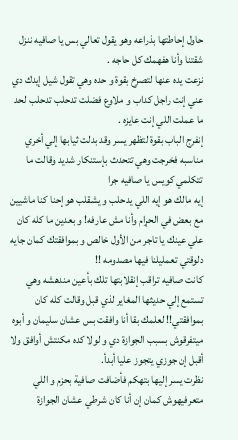حاول إحاطتها بذراعه وهو يقول تعالي بس يا صافيه ننزل شقتنا وأنا هفهمك كل حاجه .
نزعت يده عنها لتصرخ بقوة و حده وهي تقول شيل إيدك دي عني إنت راجل كداب و ملاوع فضلت تدحلب تدحلب لحد ما عملت اللي إنت عايزه .
إنفرج الباب بقوة لتظهر يسر وقد بدلت ثيابها إلي أخري مناسبه فخرجت وهي تتحدث بإستنكار شديد وقالت ما تتكلمي كويس يا صافيه جرا
إيه مالك هو إيه اللي يدحلب و يشقلب هو إحنا كنا ماشيين مع بعض في الحړام وأنا مش عارفه! و بعدين ما كله كان علي عينك يا تاجر من الأول خالص و بموافقتك كمان جايه دلوقتي تعمليلنا فيها مصدومه !!
كانت صافيه تراقب إنقلابتها تلك بأعين مندهشه وهي تستمع إلي حديثها المغاير لذي قبل وقالت كله كان بموافقتي!! لعلمك بقا أنا وافقت بس عشان سليمان و أبوه ميتفرقوش بسبب الجوازة دي و لولا كده مكنتش أوافق ولا أقبل إن جوزي يتجوز عليا أبدأ.
نظرت يسر إليها بتهكم فأضافت صافية بحزم و اللي متعرفيهوش كمان إن أنا كان شرطي عشان الجوازة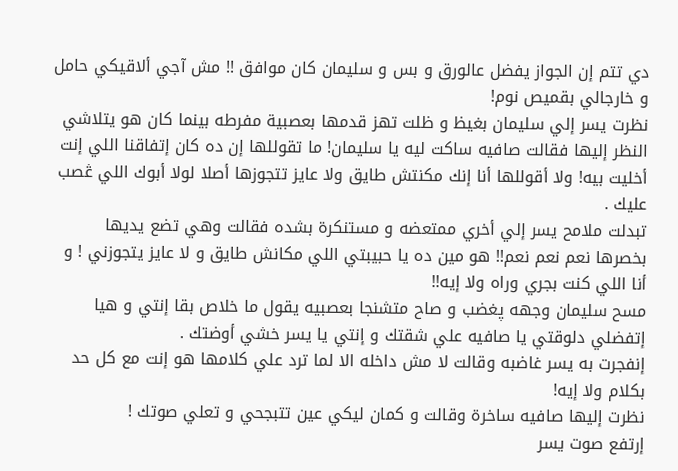دي تتم إن الجواز يفضل عالورق و بس و سليمان كان موافق !! مش آجي ألاقيكي حامل و خارجالي بقميص نوم!
نظرت يسر إلي سليمان بغيظ و ظلت تهز قدمها بعصبية مفرطه بينما كان هو يتلاشي النظر إليها فقالت صافيه ساكت ليه يا سليمان! ما تقوللها إن ده كان إتفاقنا اللي إنت أخليت بيه! ولا أقوللها أنا إنك مكنتش طايق ولا عايز تتجوزها أصلا لولا أبوك اللي ڠصب عليك .
تبدلت ملامح يسر إلي أخري ممتعضه و مستنكرة بشده فقالت وهي تضع يديها بخصرها نعم نعم نعم!! هو مين ده يا حبيبتي اللي مكانش طايق و لا عايز يتجوزني ! و أنا اللي كنت بجري وراه ولا إيه!!
مسح سليمان وجهه پغضب و صاح متشنجا بعصبيه يقول ما خلاص بقا إنتي و هيا إتفضلي دلوقتي يا صافيه علي شقتك و إنتي يا يسر خشي أوضتك .
إنفجرت به يسر غاضبه وقالت لا مش داخله الا لما ترد علي كلامها هو إنت مع كل حد بكلام ولا إيه!
نظرت إليها صافيه ساخرة وقالت و كمان ليكي عين تتبجحي و تعلي صوتك !
إرتفع صوت يسر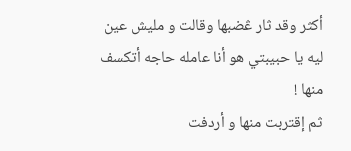أكثر وقد ثار ڠضبها وقالت و مليش عين ليه يا حبيبتي هو أنا عامله حاجه أتكسف منها !
ثم إقتربت منها و أردفت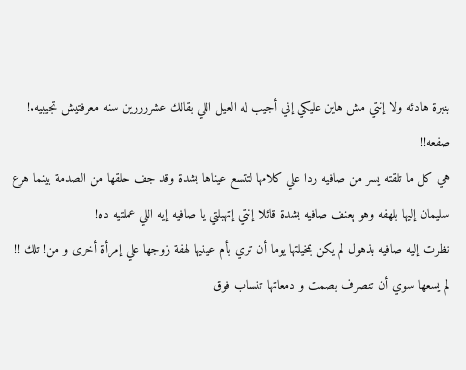بنبرة هادئه ولا إنتي مش هاين عليكي إني أجيب له العيل اللي بقالك عشررررين سنه معرفتيش تجيبيه.!
صفعه!!
هي كل ما تلقته يسر من صافيه ردا علي كلامها لتتسع عيناها بشدة وقد جف حلقها من الصدمة بينما هرع سليمان إليها بلهفه وهو ېعنف صافيه بشدة قائلا إنتي إتهبلتي يا صافيه إيه اللي عملتيه ده!
نظرت إليه صافيه بذهول لم يكن بمخيلتها يوما أن تري بأم عينيها لهفة زوجها علي إمرأة أخرى و من! تلك !!
لم يسعها سوي أن تنصرف بصمت و دمعاتها تنساب فوق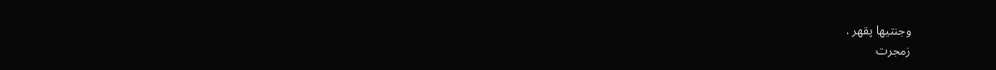وجنتيها پقهر .
زمجرت